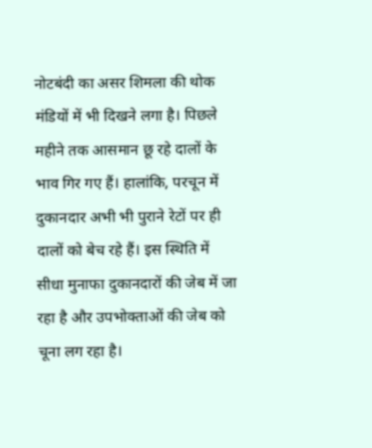नोटबंदी का असर शिमला की थोक मंडियों में भी दिखने लगा है। पिछले महीने तक आसमान छू रहे दालों के भाव गिर गए हैं। हालांकि, परचून में दुकानदार अभी भी पुराने रेटों पर ही दालों को बेच रहे हैं। इस स्थिति में सीधा मुनाफा दुकानदारों की जेब में जा रहा है और उपभोक्ताओं की जेब को चूना लग रहा है।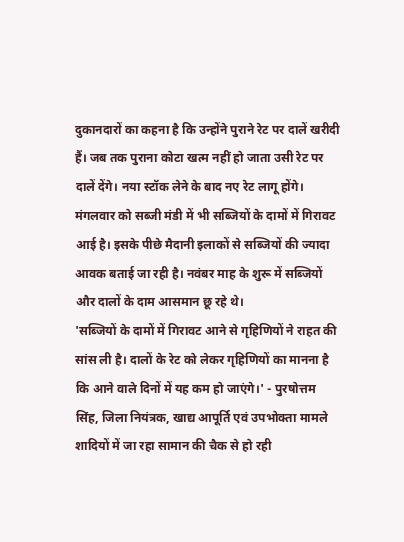दुकानदारों का कहना है कि उन्होंने पुराने रेट पर दालें खरीदी हैं। जब तक पुराना कोटा खत्म नहीं हो जाता उसी रेट पर दालें देंगे। नया स्टॉक लेने के बाद नए रेट लागू होंगे। मंगलवार को सब्जी मंडी में भी सब्जियों के दामों में गिरावट आई है। इसके पीछे मैदानी इलाकों से सब्जियों की ज्यादा आवक बताई जा रही है। नवंबर माह के शुरू में सब्जियों और दालों के दाम आसमान छू रहे थे।
'सब्जियों के दामों में गिरावट आने से गृहिणियों ने राहत की सांस ली है। दालों के रेट को लेकर गृहिणियों का मानना है कि आने वाले दिनों में यह कम हो जाएंगे।' - पुरषोत्तम सिंह, जिला नियंत्रक, खाद्य आपूर्ति एवं उपभोक्ता मामले
शादियों में जा रहा सामान की चैक से हो रही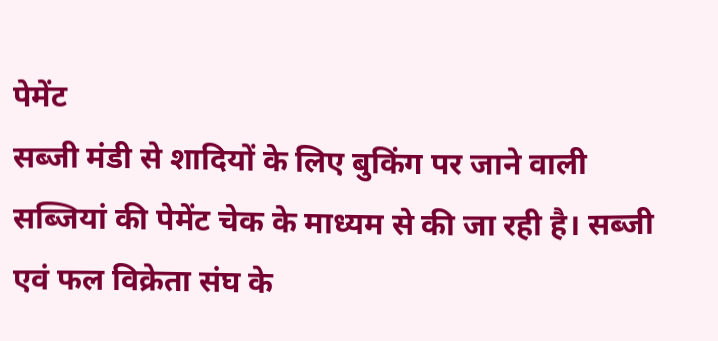पेमेंट
सब्जी मंडी से शादियों के लिए बुकिंग पर जाने वाली सब्जियां की पेमेंट चेक के माध्यम से की जा रही है। सब्जी एवं फल विक्रेता संघ के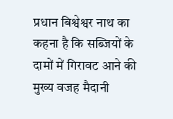प्रधान बिश्वेश्वर नाथ का कहना है कि सब्जियों के दामों में गिरावट आने की मुख्य वजह मैदानी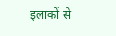इलाकों से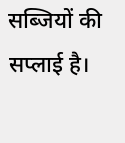सब्जियों की सप्लाई है।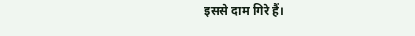इससे दाम गिरे हैं।